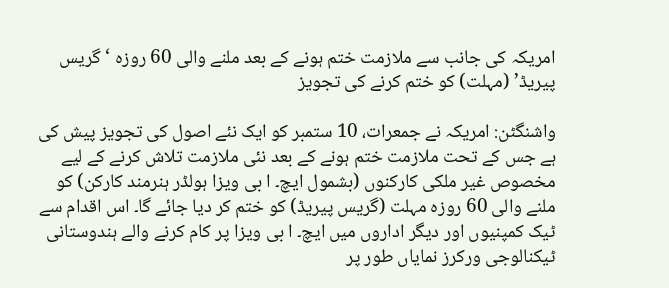امریکہ کی جانب سے ملازمت ختم ہونے کے بعد ملنے والی 60 روزہ ‘گریس پیریڈ’ (مہلت) کو ختم کرنے کی تجویز

واشنگٹن: امریکہ نے جمعرات، 10 ستمبر کو ایک نئے اصول کی تجویز پیش کی ہے جس کے تحت ملازمت ختم ہونے کے بعد نئی ملازمت تلاش کرنے کے لیے مخصوص غیر ملکی کارکنوں (بشمول ایچ۔ ا بی ویزا ہولڈر ہنرمند کارکن) کو ملنے والی 60 روزہ مہلت (گریس پیریڈ) کو ختم کر دیا جائے گا۔ اس اقدام سے ٹیک کمپنیوں اور دیگر اداروں میں ایچ۔ ا بی ویزا پر کام کرنے والے ہندوستانی ٹیکنالوجی ورکرز نمایاں طور پر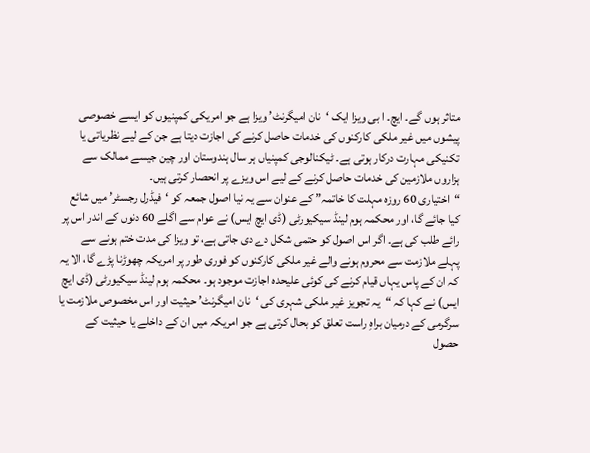متاثر ہوں گے۔ ایچ۔ ا بی ویزا ایک ‘نان امیگرنٹ’ ویزا ہے جو امریکی کمپنیوں کو ایسے خصوصی پیشوں میں غیر ملکی کارکنوں کی خدمات حاصل کرنے کی اجازت دیتا ہے جن کے لیے نظریاتی یا تکنیکی مہارت درکار ہوتی ہے۔ ٹیکنالوجی کمپنیاں ہر سال ہندوستان اور چین جیسے ممالک سے ہزاروں ملازمین کی خدمات حاصل کرنے کے لیے اس ویزے پر انحصار کرتی ہیں۔
“اختیاری 60 روزہ مہلت کا خاتمہ” کے عنوان سے یہ نیا اصول جمعہ کو ‘فیڈرل رجسٹر’ میں شائع کیا جائے گا، اور محکمہ ہوم لینڈ سیکیورٹی (ڈی ایچ ایس) نے عوام سے اگلے 60 دنوں کے اندر اس پر رائے طلب کی ہے۔ اگر اس اصول کو حتمی شکل دے دی جاتی ہے، تو ویزا کی مدت ختم ہونے سے پہلے ملازمت سے محروم ہونے والے غیر ملکی کارکنوں کو فوری طور پر امریکہ چھوڑنا پڑے گا، الا یہ کہ ان کے پاس یہاں قیام کرنے کی کوئی علیحدہ اجازت موجود ہو۔ محکمہ ہوم لینڈ سیکیورٹی (ڈی ایچ ایس) نے کہا کہ “یہ تجویز غیر ملکی شہری کی ‘نان امیگرنٹ’ حیثیت اور اس مخصوص ملازمت یا سرگرمی کے درمیان براہِ راست تعلق کو بحال کرتی ہے جو امریکہ میں ان کے داخلے یا حیثیت کے حصول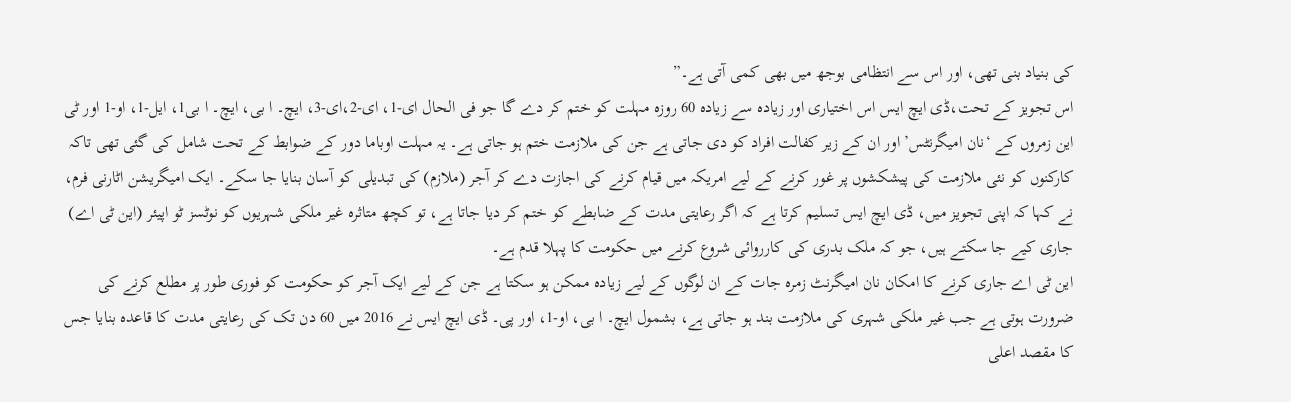کی بنیاد بنی تھی، اور اس سے انتظامی بوجھ میں بھی کمی آتی ہے۔”
اس تجویز کے تحت،ڈی ایچ ایس اس اختیاری اور زیادہ سے زیادہ 60 روزہ مہلت کو ختم کر دے گا جو فی الحال ای-1، ای-2،ای-3، ایچ۔ ا بی، ایچ۔ ا بی1، ایل-1، او-1 اور ٹی این زمروں کے ‘نان امیگرنٹس’ اور ان کے زیر کفالت افراد کو دی جاتی ہے جن کی ملازمت ختم ہو جاتی ہے۔ یہ مہلت اوباما دور کے ضوابط کے تحت شامل کی گئی تھی تاکہ کارکنوں کو نئی ملازمت کی پیشکشوں پر غور کرنے کے لیے امریکہ میں قیام کرنے کی اجازت دے کر آجر (ملازم) کی تبدیلی کو آسان بنایا جا سکے۔ ایک امیگریشن اٹارنی فرم، نے کہا کہ اپنی تجویز میں، ڈی ایچ ایس تسلیم کرتا ہے کہ اگر رعایتی مدت کے ضابطے کو ختم کر دیا جاتا ہے، تو کچھ متاثرہ غیر ملکی شہریوں کو نوٹسز ٹو اپیئر (این ٹی اے) جاری کیے جا سکتے ہیں، جو کہ ملک بدری کی کارروائی شروع کرنے میں حکومت کا پہلا قدم ہے۔
این ٹی اے جاری کرنے کا امکان نان امیگرنٹ زمرہ جات کے ان لوگوں کے لیے زیادہ ممکن ہو سکتا ہے جن کے لیے ایک آجر کو حکومت کو فوری طور پر مطلع کرنے کی ضرورت ہوتی ہے جب غیر ملکی شہری کی ملازمت بند ہو جاتی ہے، بشمول ایچ۔ ا بی، او-1، اور پی۔ ڈی ایچ ایس نے 2016 میں 60 دن تک کی رعایتی مدت کا قاعدہ بنایا جس کا مقصد اعلی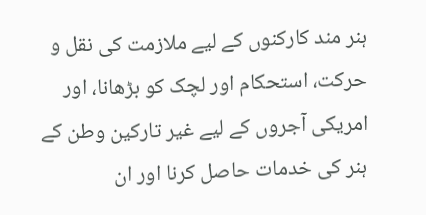ہنر مند کارکنوں کے لیے ملازمت کی نقل و حرکت، استحکام اور لچک کو بڑھانا، اور امریکی آجروں کے لیے غیر تارکین وطن کے ہنر کی خدمات حاصل کرنا اور ان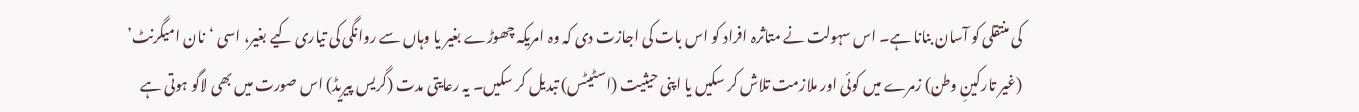کی منتقلی کو آسان بنانا ہے۔ اس سہولت نے متاثرہ افراد کو اس بات کی اجازت دی کہ وہ امریکہ چھوڑے بغیر یا وہاں سے روانگی کی تیاری کیے بغیر، اسی ‘نان امیگرنٹ’ (غیر تارکینِ وطن) زمرے میں کوئی اور ملازمت تلاش کر سکیں یا اپنی حیثیت (اسٹیٹس) تبدیل کر سکیں۔ یہ رعایتی مدت (گریس پیریڈ) اس صورت میں بھی لاگو ہوتی ہے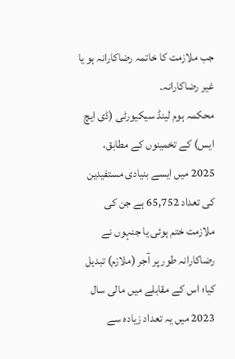جب ملازمت کا خاتمہ رضاکارانہ ہو یا غیر رضاکارانہ۔
محکمہ ہوم لینڈ سیکیورٹی (ڈی ایچ ایس) کے تخمینوں کے مطابق، 2025 میں ایسے بنیادی مستفیدین کی تعداد 65,752 ہے جن کی ملازمت ختم ہوئی یا جنہوں نے رضاکارانہ طور پر آجر (ملازم) تبدیل کیا؛ اس کے مقابلے میں مالی سال 2023 میں یہ تعداد زیادہ سے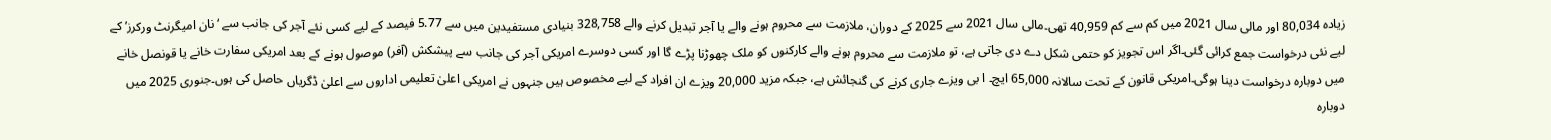زیادہ 80,034 اور مالی سال 2021 میں کم سے کم 40,959 تھی۔مالی سال 2021 سے 2025 کے دوران، ملازمت سے محروم ہونے والے یا آجر تبدیل کرنے والے 328,758 بنیادی مستفیدین میں سے 5.77 فیصد کے لیے کسی نئے آجر کی جانب سے ‘نان امیگرنٹ ورکرز’ کے لیے نئی درخواست جمع کرائی گئی۔اگر اس تجویز کو حتمی شکل دے دی جاتی ہے، تو ملازمت سے محروم ہونے والے کارکنوں کو ملک چھوڑنا پڑے گا اور کسی دوسرے امریکی آجر کی جانب سے پیشکش (آفر) موصول ہونے کے بعد امریکی سفارت خانے یا قونصل خانے میں دوبارہ درخواست دینا ہوگی۔امریکی قانون کے تحت سالانہ 65,000 ایچ۔ ا بی ویزے جاری کرنے کی گنجائش ہے، جبکہ مزید 20,000 ویزے ان افراد کے لیے مخصوص ہیں جنہوں نے امریکی اعلیٰ تعلیمی اداروں سے اعلیٰ ڈگریاں حاصل کی ہوں۔جنوری 2025 میں دوبارہ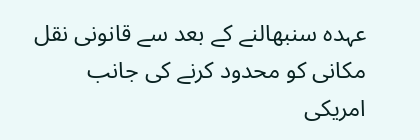عہدہ سنبھالنے کے بعد سے قانونی نقل مکانی کو محدود کرنے کی جانب امریکی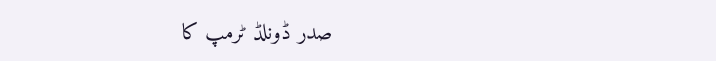صدر ڈونلڈ ٹرمپ کا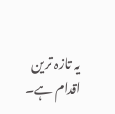یہ تازہ ترین اقدام ہے۔